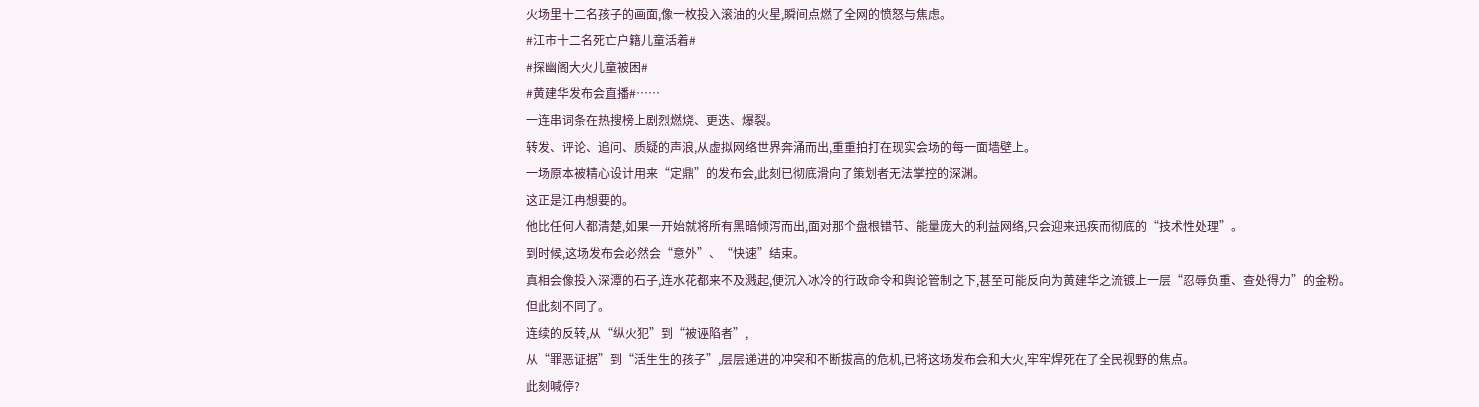火场里十二名孩子的画面,像一枚投入滚油的火星,瞬间点燃了全网的愤怒与焦虑。
#江市十二名死亡户籍儿童活着#
#探幽阁大火儿童被困#
#黄建华发布会直播#……
一连串词条在热搜榜上剧烈燃烧、更迭、爆裂。
转发、评论、追问、质疑的声浪,从虚拟网络世界奔涌而出,重重拍打在现实会场的每一面墙壁上。
一场原本被精心设计用来“定鼎”的发布会,此刻已彻底滑向了策划者无法掌控的深渊。
这正是江冉想要的。
他比任何人都清楚,如果一开始就将所有黑暗倾泻而出,面对那个盘根错节、能量庞大的利益网络,只会迎来迅疾而彻底的“技术性处理”。
到时候,这场发布会必然会“意外”、“快速”结束。
真相会像投入深潭的石子,连水花都来不及溅起,便沉入冰冷的行政命令和舆论管制之下,甚至可能反向为黄建华之流镀上一层“忍辱负重、查处得力”的金粉。
但此刻不同了。
连续的反转,从“纵火犯”到“被诬陷者”,
从“罪恶证据”到“活生生的孩子”,层层递进的冲突和不断拔高的危机,已将这场发布会和大火,牢牢焊死在了全民视野的焦点。
此刻喊停?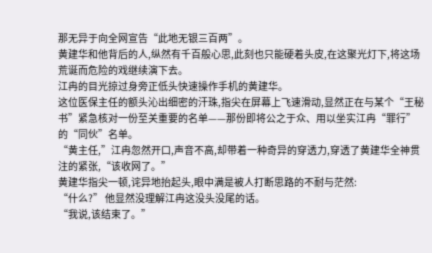那无异于向全网宣告“此地无银三百两”。
黄建华和他背后的人,纵然有千百般心思,此刻也只能硬着头皮,在这聚光灯下,将这场荒诞而危险的戏继续演下去。
江冉的目光掠过身旁正低头快速操作手机的黄建华。
这位医保主任的额头沁出细密的汗珠,指尖在屏幕上飞速滑动,显然正在与某个“王秘书”紧急核对一份至关重要的名单——那份即将公之于众、用以坐实江冉“罪行”的“同伙”名单。
“黄主任,”江冉忽然开口,声音不高,却带着一种奇异的穿透力,穿透了黄建华全神贯注的紧张,“该收网了。”
黄建华指尖一顿,诧异地抬起头,眼中满是被人打断思路的不耐与茫然:
“什么?” 他显然没理解江冉这没头没尾的话。
“我说,该结束了。”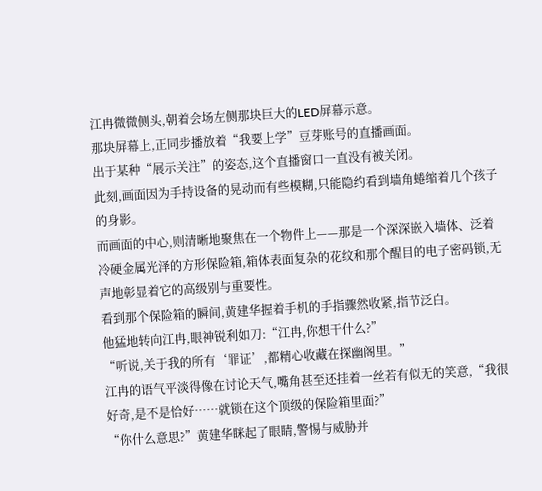江冉微微侧头,朝着会场左侧那块巨大的LED屏幕示意。
那块屏幕上,正同步播放着“我要上学”豆芽账号的直播画面。
出于某种“展示关注”的姿态,这个直播窗口一直没有被关闭。
此刻,画面因为手持设备的晃动而有些模糊,只能隐约看到墙角蜷缩着几个孩子的身影。
而画面的中心,则清晰地聚焦在一个物件上——那是一个深深嵌入墙体、泛着冷硬金属光泽的方形保险箱,箱体表面复杂的花纹和那个醒目的电子密码锁,无声地彰显着它的高级别与重要性。
看到那个保险箱的瞬间,黄建华握着手机的手指骤然收紧,指节泛白。
他猛地转向江冉,眼神锐利如刀:“江冉,你想干什么?”
“听说,关于我的所有‘罪证’,都精心收藏在探幽阁里。”
江冉的语气平淡得像在讨论天气,嘴角甚至还挂着一丝若有似无的笑意,“我很好奇,是不是恰好……就锁在这个顶级的保险箱里面?”
“你什么意思?”黄建华眯起了眼睛,警惕与威胁并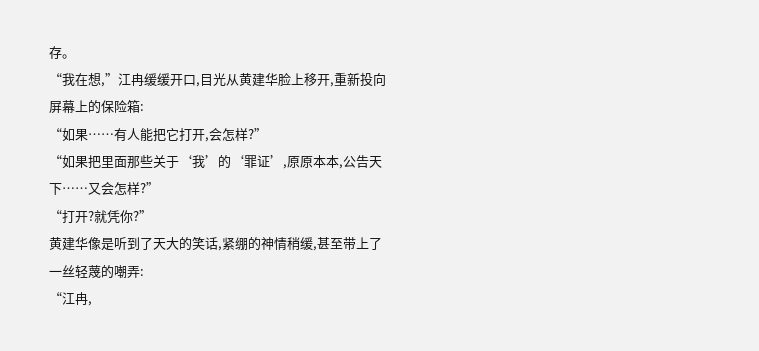存。
“我在想,”江冉缓缓开口,目光从黄建华脸上移开,重新投向屏幕上的保险箱:
“如果……有人能把它打开,会怎样?”
“如果把里面那些关于‘我’的‘罪证’,原原本本,公告天下……又会怎样?”
“打开?就凭你?”
黄建华像是听到了天大的笑话,紧绷的神情稍缓,甚至带上了一丝轻蔑的嘲弄:
“江冉,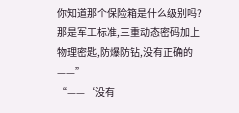你知道那个保险箱是什么级别吗?那是军工标准,三重动态密码加上物理密匙,防爆防钻,没有正确的——”
“——‘没有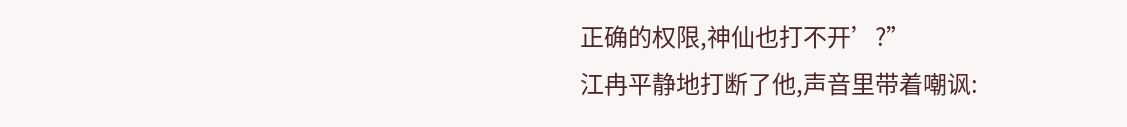正确的权限,神仙也打不开’?”
江冉平静地打断了他,声音里带着嘲讽: